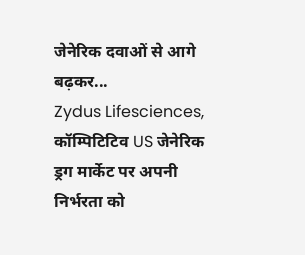जेनेरिक दवाओं से आगे बढ़कर...
Zydus Lifesciences, कॉम्पिटिटिव US जेनेरिक ड्रग मार्केट पर अपनी निर्भरता को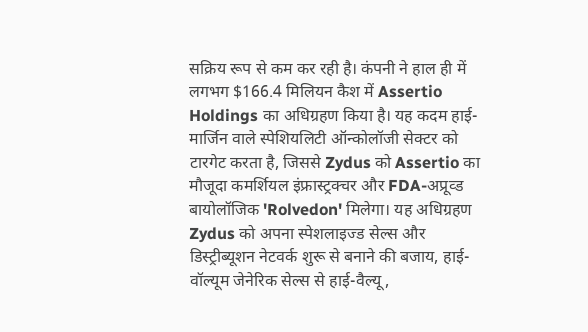सक्रिय रूप से कम कर रही है। कंपनी ने हाल ही में लगभग $166.4 मिलियन कैश में Assertio Holdings का अधिग्रहण किया है। यह कदम हाई-मार्जिन वाले स्पेशियलिटी ऑन्कोलॉजी सेक्टर को टारगेट करता है, जिससे Zydus को Assertio का मौजूदा कमर्शियल इंफ्रास्ट्रक्चर और FDA-अप्रूव्ड बायोलॉजिक 'Rolvedon' मिलेगा। यह अधिग्रहण Zydus को अपना स्पेशलाइज्ड सेल्स और डिस्ट्रीब्यूशन नेटवर्क शुरू से बनाने की बजाय, हाई-वॉल्यूम जेनेरिक सेल्स से हाई-वैल्यू,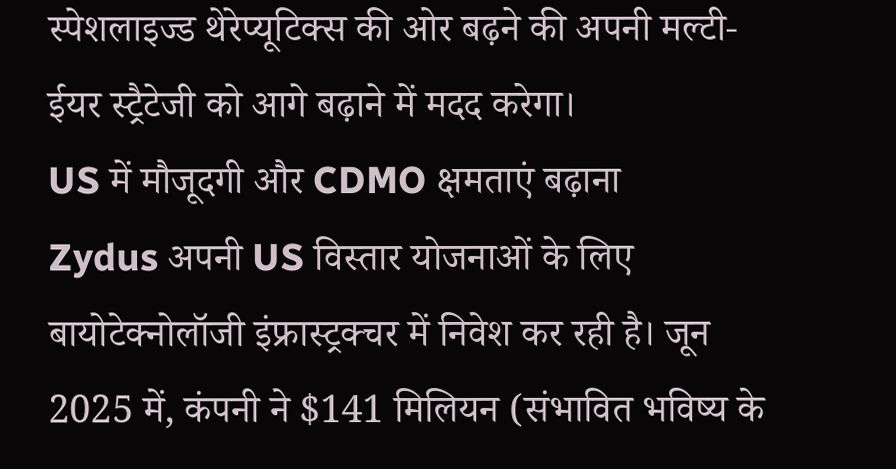स्पेशलाइज्ड थेरेप्यूटिक्स की ओर बढ़ने की अपनी मल्टी-ईयर स्ट्रैटेजी को आगे बढ़ाने में मदद करेगा।
US में मौजूदगी और CDMO क्षमताएं बढ़ाना
Zydus अपनी US विस्तार योजनाओं के लिए बायोटेक्नोलॉजी इंफ्रास्ट्रक्चर में निवेश कर रही है। जून 2025 में, कंपनी ने $141 मिलियन (संभावित भविष्य के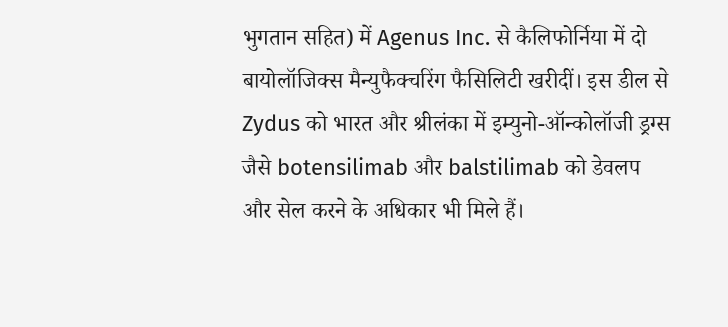भुगतान सहित) में Agenus Inc. से कैलिफोर्निया में दो बायोलॉजिक्स मैन्युफैक्चरिंग फैसिलिटी खरीदीं। इस डील से Zydus को भारत और श्रीलंका में इम्युनो-ऑन्कोलॉजी ड्रग्स जैसे botensilimab और balstilimab को डेवलप और सेल करने के अधिकार भी मिले हैं।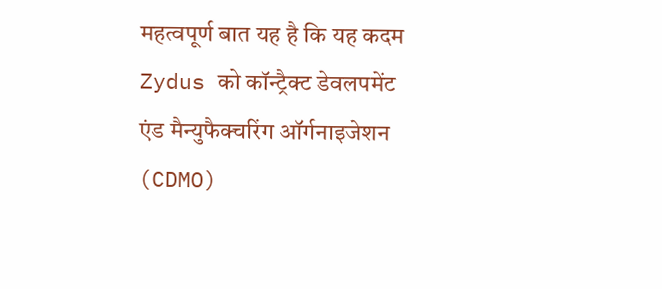महत्वपूर्ण बात यह है कि यह कदम Zydus को कॉन्ट्रैक्ट डेवलपमेंट एंड मैन्युफैक्चरिंग ऑर्गनाइजेशन (CDMO)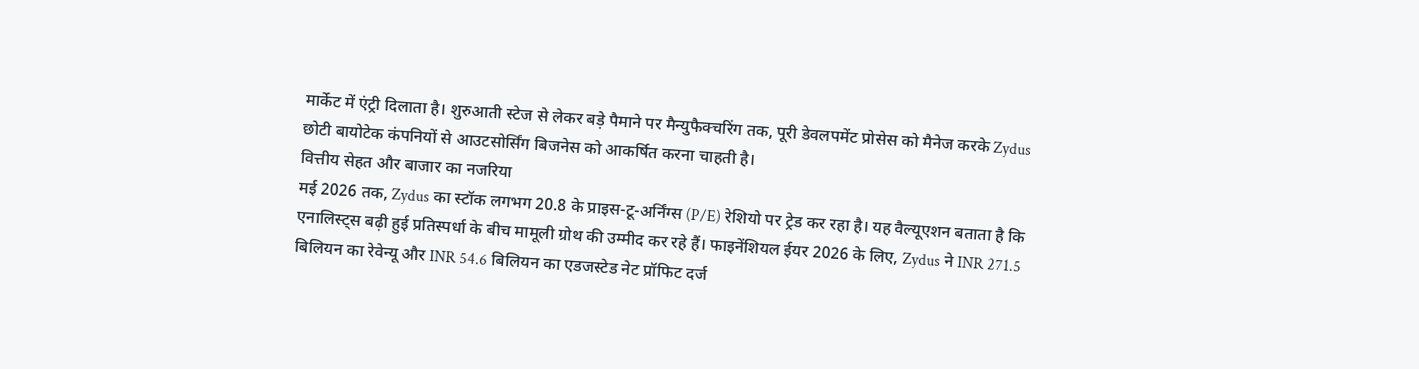मार्केट में एंट्री दिलाता है। शुरुआती स्टेज से लेकर बड़े पैमाने पर मैन्युफैक्चरिंग तक, पूरी डेवलपमेंट प्रोसेस को मैनेज करके Zydus छोटी बायोटेक कंपनियों से आउटसोर्सिंग बिजनेस को आकर्षित करना चाहती है।
वित्तीय सेहत और बाजार का नजरिया
मई 2026 तक, Zydus का स्टॉक लगभग 20.8 के प्राइस-टू-अर्निंग्स (P/E) रेशियो पर ट्रेड कर रहा है। यह वैल्यूएशन बताता है कि एनालिस्ट्स बढ़ी हुई प्रतिस्पर्धा के बीच मामूली ग्रोथ की उम्मीद कर रहे हैं। फाइनेंशियल ईयर 2026 के लिए, Zydus ने INR 271.5 बिलियन का रेवेन्यू और INR 54.6 बिलियन का एडजस्टेड नेट प्रॉफिट दर्ज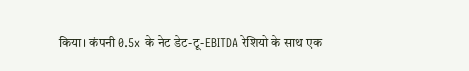किया। कंपनी 0.5x के नेट डेट-टू-EBITDA रेशियो के साथ एक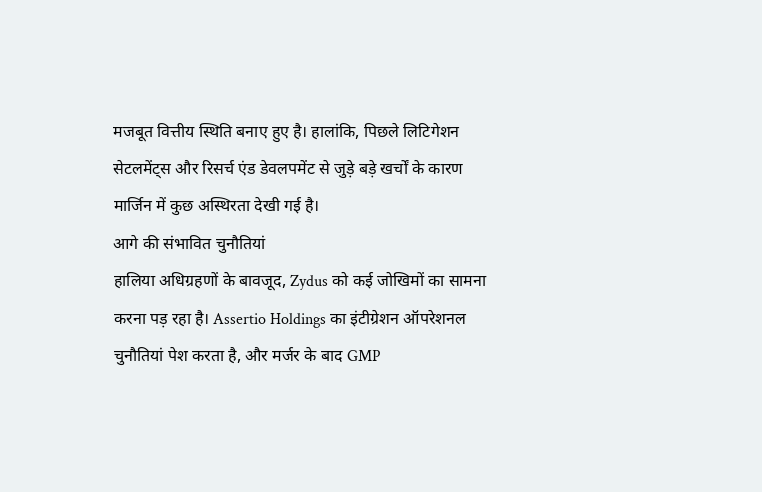मजबूत वित्तीय स्थिति बनाए हुए है। हालांकि, पिछले लिटिगेशन सेटलमेंट्स और रिसर्च एंड डेवलपमेंट से जुड़े बड़े खर्चों के कारण मार्जिन में कुछ अस्थिरता देखी गई है।
आगे की संभावित चुनौतियां
हालिया अधिग्रहणों के बावजूद, Zydus को कई जोखिमों का सामना करना पड़ रहा है। Assertio Holdings का इंटीग्रेशन ऑपरेशनल चुनौतियां पेश करता है, और मर्जर के बाद GMP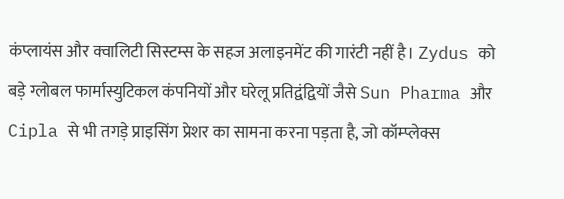कंप्लायंस और क्वालिटी सिस्टम्स के सहज अलाइनमेंट की गारंटी नहीं है। Zydus को बड़े ग्लोबल फार्मास्युटिकल कंपनियों और घरेलू प्रतिद्वंद्वियों जैसे Sun Pharma और Cipla से भी तगड़े प्राइसिंग प्रेशर का सामना करना पड़ता है, जो कॉम्प्लेक्स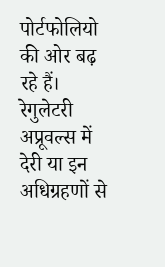पोर्टफोलियो की ओर बढ़ रहे हैं। रेगुलेटरी अप्रूवल्स में देरी या इन अधिग्रहणों से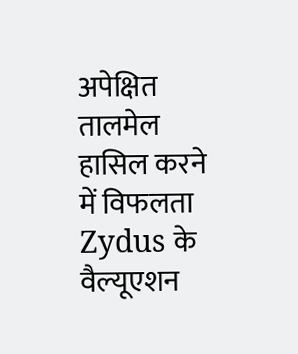अपेक्षित तालमेल हासिल करने में विफलता Zydus के वैल्यूएशन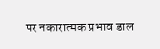पर नकारात्मक प्रभाव डाल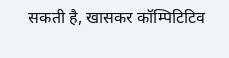सकती है, खासकर कॉम्पिटिटिव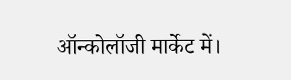ऑन्कोलॉजी मार्केट में।